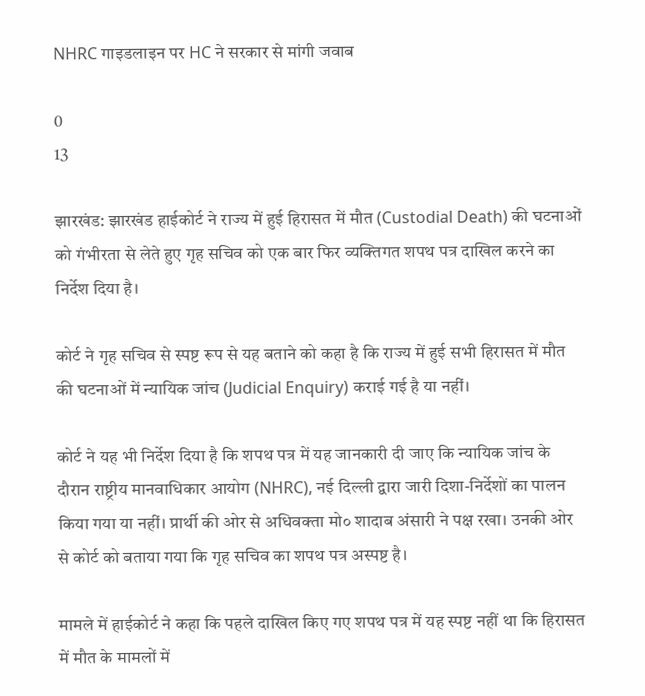NHRC गाइडलाइन पर HC ने सरकार से मांगी जवाब

0
13

झारखंड: झारखंड हाईकोर्ट ने राज्य में हुई हिरासत में मौत (Custodial Death) की घटनाओं को गंभीरता से लेते हुए गृह सचिव को एक बार फिर व्यक्तिगत शपथ पत्र दाखिल करने का निर्देश दिया है।

कोर्ट ने गृह सचिव से स्पष्ट रूप से यह बताने को कहा है कि राज्य में हुई सभी हिरासत में मौत की घटनाओं में न्यायिक जांच (Judicial Enquiry) कराई गई है या नहीं।

कोर्ट ने यह भी निर्देश दिया है कि शपथ पत्र में यह जानकारी दी जाए कि न्यायिक जांच के दौरान राष्ट्रीय मानवाधिकार आयोग (NHRC), नई दिल्ली द्वारा जारी दिशा-निर्देशों का पालन किया गया या नहीं। प्रार्थी की ओर से अधिवक्ता मो० शादाब अंसारी ने पक्ष रखा। उनकी ओर से कोर्ट को बताया गया कि गृह सचिव का शपथ पत्र अस्पष्ट है।

मामले में हाईकोर्ट ने कहा कि पहले दाखिल किए गए शपथ पत्र में यह स्पष्ट नहीं था कि हिरासत में मौत के मामलों में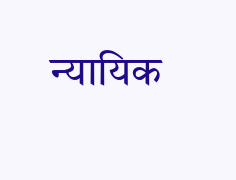न्यायिक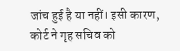जांच हुई है या नहीं। इसी कारण, कोर्ट ने गृह सचिव को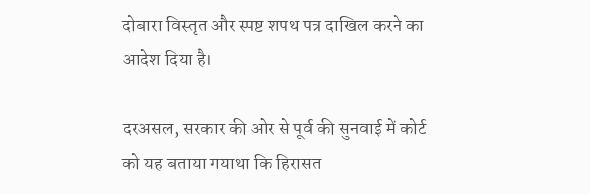दोबारा विस्तृत और स्पष्ट शपथ पत्र दाखिल करने का आदेश दिया है।

दरअसल, सरकार की ओर से पूर्व की सुनवाई में कोर्ट को यह बताया गयाथा कि हिरासत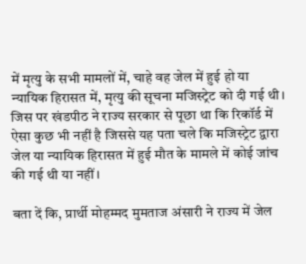में मृत्यु के सभी मामलों में, चाहे वह जेल में हुई हो या न्यायिक हिरासत में, मृत्यु की सूचना मजिस्ट्रेट को दी गई थी। जिस पर खंडपीठ ने राज्य सरकार से पूछा था कि रिकॉर्ड में ऐसा कुछ भी नहीं है जिससे यह पता चले कि मजिस्ट्रेट द्वारा जेल या न्यायिक हिरासत में हुई मौत के मामले में कोई जांच की गई थी या नहीं।

बता दें कि, प्रार्थी मोहम्मद मुमताज अंसारी ने राज्य में जेल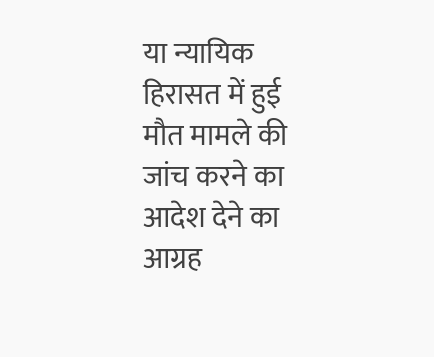या न्यायिक हिरासत में हुई मौत मामले की जांच करने का आदेश देने का आग्रह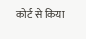कोर्ट से किया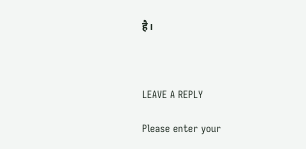है।



LEAVE A REPLY

Please enter your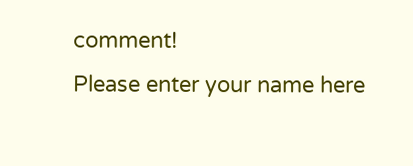comment!
Please enter your name here